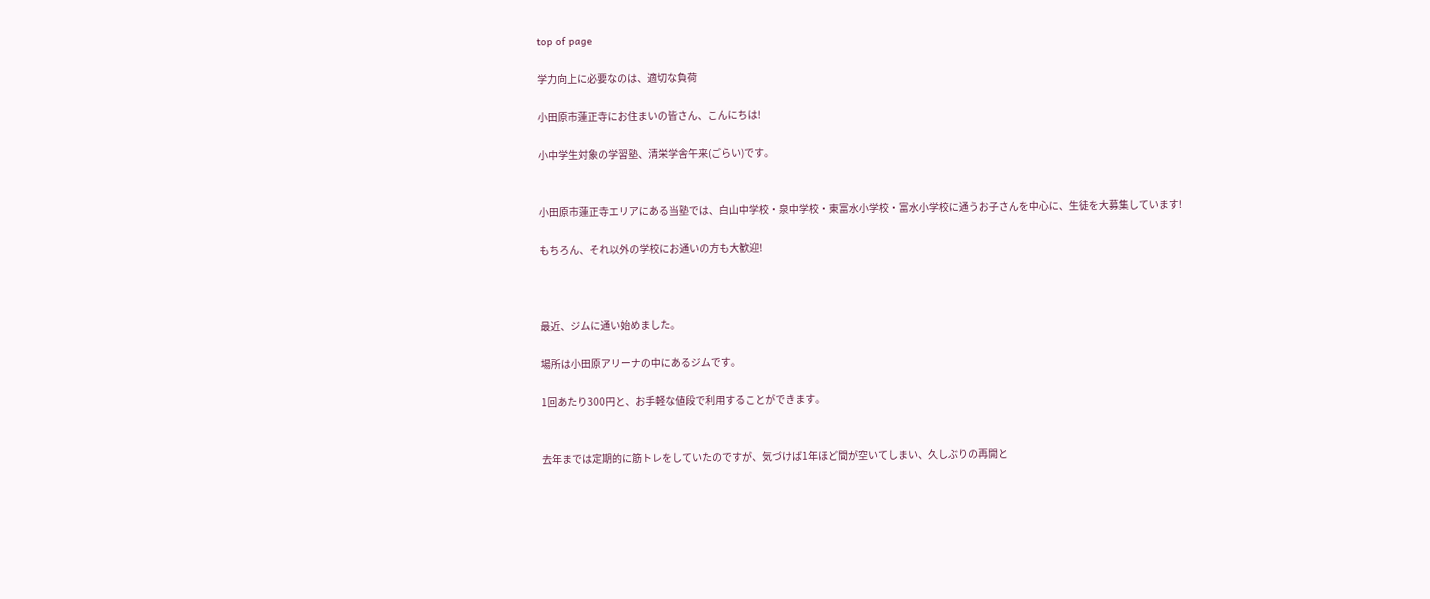top of page

学力向上に必要なのは、適切な負荷

小田原市蓮正寺にお住まいの皆さん、こんにちは!

小中学生対象の学習塾、清栄学舎午来(ごらい)です。


小田原市蓮正寺エリアにある当塾では、白山中学校・泉中学校・東富水小学校・富水小学校に通うお子さんを中心に、生徒を大募集しています!

もちろん、それ以外の学校にお通いの方も大歓迎!



最近、ジムに通い始めました。

場所は小田原アリーナの中にあるジムです。

1回あたり300円と、お手軽な値段で利用することができます。


去年までは定期的に筋トレをしていたのですが、気づけば1年ほど間が空いてしまい、久しぶりの再開と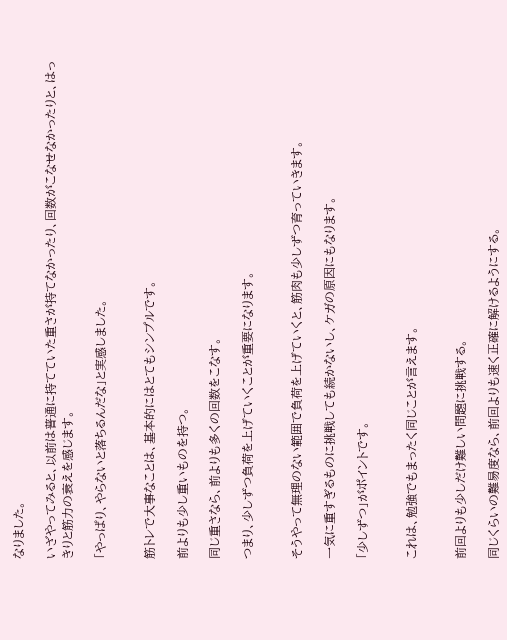なりました。

いざやってみると、以前は普通に持てていた重さが持てなかったり、回数がこなせなかったりと、はっきりと筋力の衰えを感じます。

「やっぱり、やらないと落ちるんだな」と実感しました。


筋トレで大事なことは、基本的にはとてもシンプルです。

前よりも少し重いものを持つ。

同じ重さなら、前よりも多くの回数をこなす。

つまり、少しずつ負荷を上げていくことが重要になります。


そうやって無理のない範囲で負荷を上げていくと、筋肉も少しずつ育っていきます。

一気に重すぎるものに挑戦しても続かないし、ケガの原因にもなります。

「少しずつ」がポイントです。


これは、勉強でもまったく同じことが言えます。


前回よりも少しだけ難しい問題に挑戦する。

同じくらいの難易度なら、前回よりも速く正確に解けるようにする。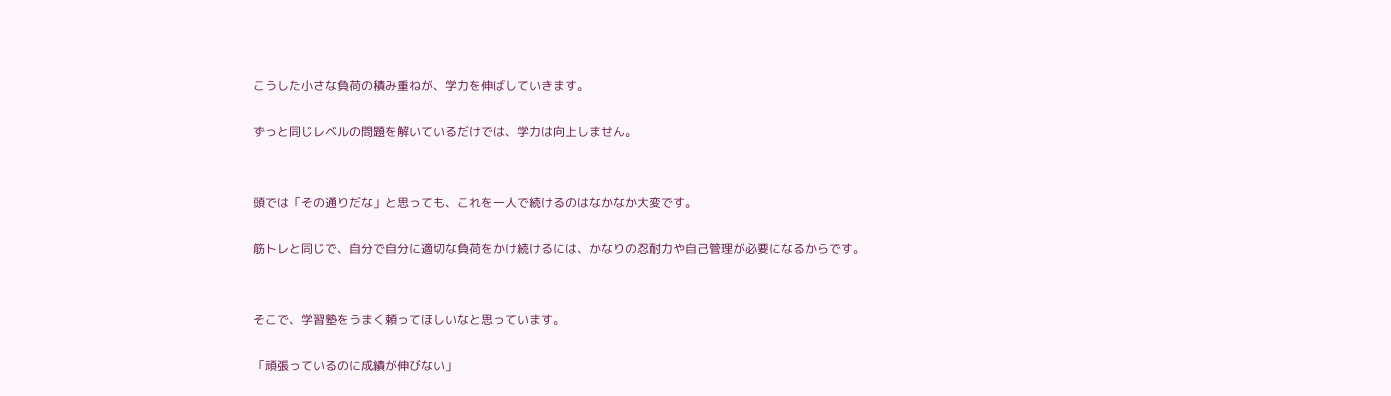こうした小さな負荷の積み重ねが、学力を伸ばしていきます。

ずっと同じレベルの問題を解いているだけでは、学力は向上しません。


頭では「その通りだな」と思っても、これを一人で続けるのはなかなか大変です。

筋トレと同じで、自分で自分に適切な負荷をかけ続けるには、かなりの忍耐力や自己管理が必要になるからです。


そこで、学習塾をうまく頼ってほしいなと思っています。

「頑張っているのに成績が伸びない」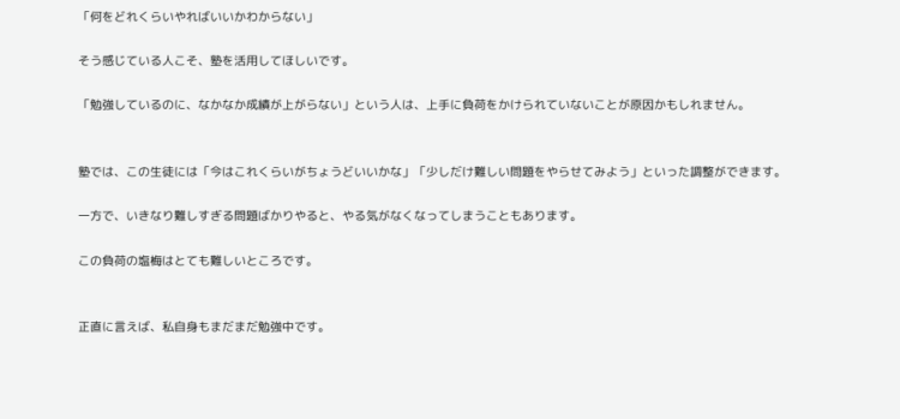「何をどれくらいやればいいかわからない」

そう感じている人こそ、塾を活用してほしいです。

「勉強しているのに、なかなか成績が上がらない」という人は、上手に負荷をかけられていないことが原因かもしれません。


塾では、この生徒には「今はこれくらいがちょうどいいかな」「少しだけ難しい問題をやらせてみよう」といった調整ができます。

一方で、いきなり難しすぎる問題ばかりやると、やる気がなくなってしまうこともあります。

この負荷の塩梅はとても難しいところです。


正直に言えば、私自身もまだまだ勉強中です。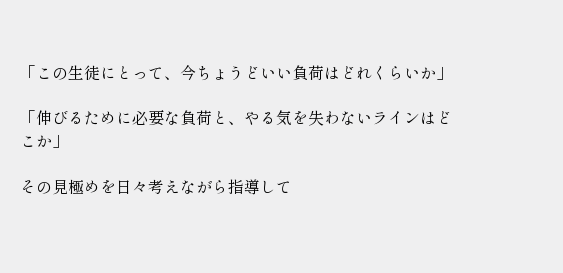「この生徒にとって、今ちょうどいい負荷はどれくらいか」

「伸びるために必要な負荷と、やる気を失わないラインはどこか」

その見極めを日々考えながら指導して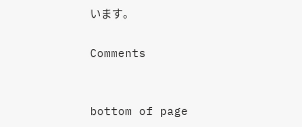います。

Comments


bottom of page